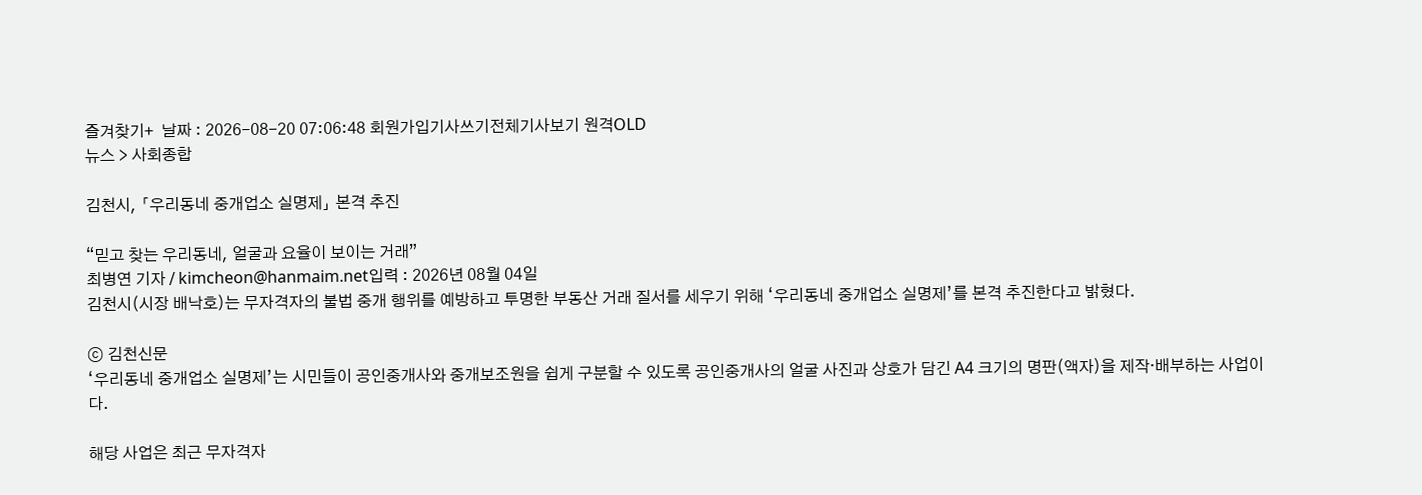즐겨찾기+  날짜 : 2026-08-20 07:06:48 회원가입기사쓰기전체기사보기 원격OLD
뉴스 > 사회종합

김천시, 「우리동네 중개업소 실명제」 본격 추진

“믿고 찾는 우리동네, 얼굴과 요율이 보이는 거래”
최병연 기자 / kimcheon@hanmaim.net입력 : 2026년 08월 04일
김천시(시장 배낙호)는 무자격자의 불법 중개 행위를 예방하고 투명한 부동산 거래 질서를 세우기 위해 ‘우리동네 중개업소 실명제’를 본격 추진한다고 밝혔다.

ⓒ 김천신문
‘우리동네 중개업소 실명제’는 시민들이 공인중개사와 중개보조원을 쉽게 구분할 수 있도록 공인중개사의 얼굴 사진과 상호가 담긴 A4 크기의 명판(액자)을 제작·배부하는 사업이다.

해당 사업은 최근 무자격자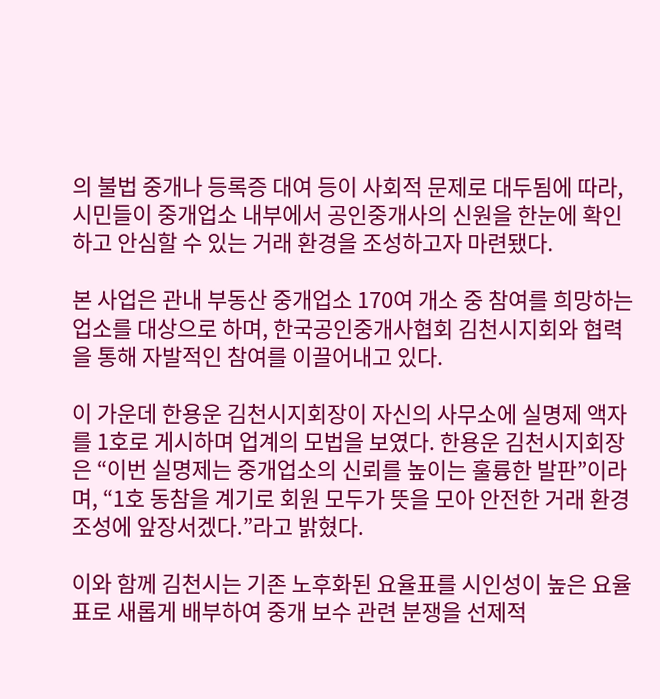의 불법 중개나 등록증 대여 등이 사회적 문제로 대두됨에 따라, 시민들이 중개업소 내부에서 공인중개사의 신원을 한눈에 확인하고 안심할 수 있는 거래 환경을 조성하고자 마련됐다.

본 사업은 관내 부동산 중개업소 170여 개소 중 참여를 희망하는 업소를 대상으로 하며, 한국공인중개사협회 김천시지회와 협력을 통해 자발적인 참여를 이끌어내고 있다.

이 가운데 한용운 김천시지회장이 자신의 사무소에 실명제 액자를 1호로 게시하며 업계의 모법을 보였다. 한용운 김천시지회장은 “이번 실명제는 중개업소의 신뢰를 높이는 훌륭한 발판”이라며, “1호 동참을 계기로 회원 모두가 뜻을 모아 안전한 거래 환경 조성에 앞장서겠다.”라고 밝혔다.

이와 함께 김천시는 기존 노후화된 요율표를 시인성이 높은 요율표로 새롭게 배부하여 중개 보수 관련 분쟁을 선제적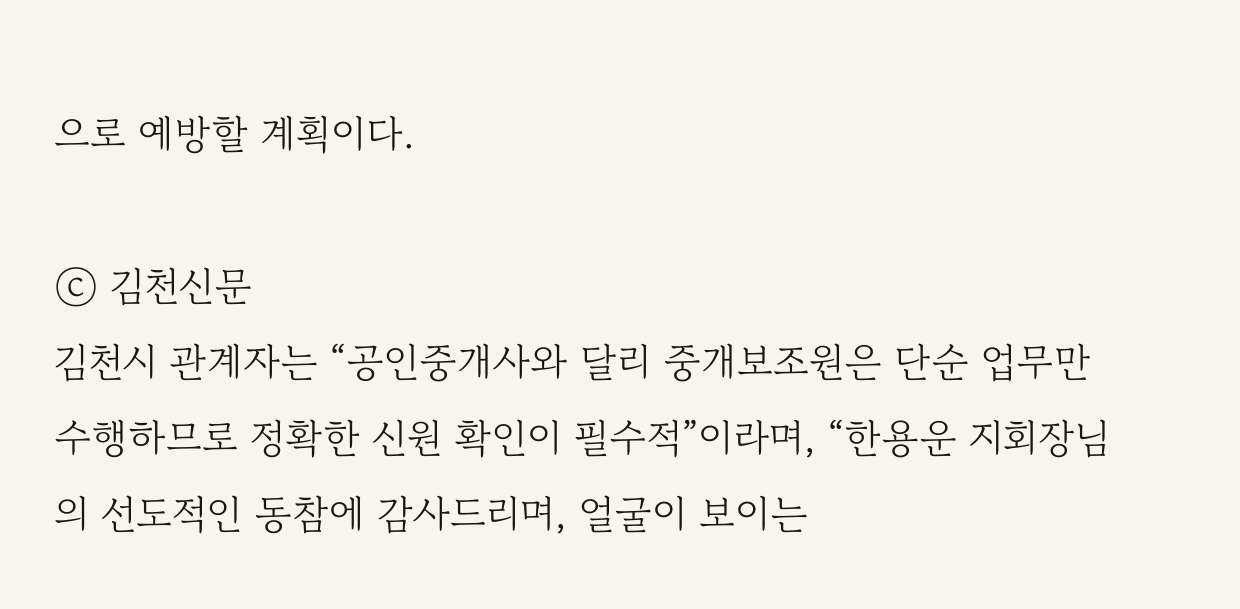으로 예방할 계획이다.

ⓒ 김천신문
김천시 관계자는 “공인중개사와 달리 중개보조원은 단순 업무만 수행하므로 정확한 신원 확인이 필수적”이라며, “한용운 지회장님의 선도적인 동참에 감사드리며, 얼굴이 보이는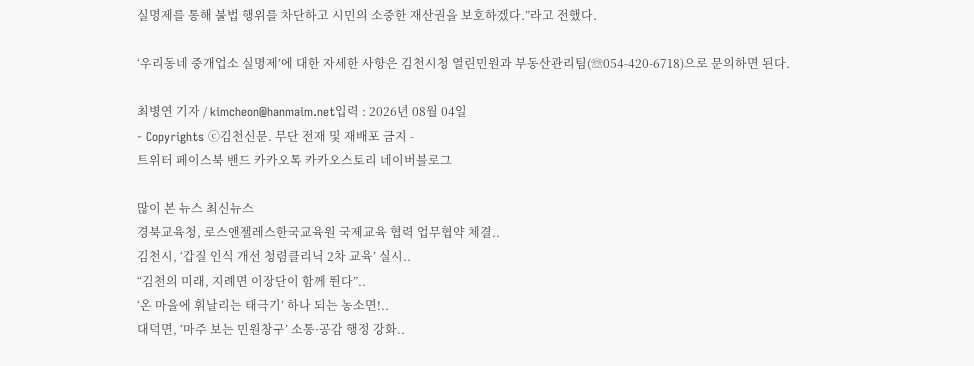실명제를 통해 불법 행위를 차단하고 시민의 소중한 재산권을 보호하겠다.”라고 전했다.

‘우리동네 중개업소 실명제’에 대한 자세한 사항은 김천시청 열린민원과 부동산관리팀(☏054-420-6718)으로 문의하면 된다.

최병연 기자 / kimcheon@hanmaim.net입력 : 2026년 08월 04일
- Copyrights ⓒ김천신문. 무단 전재 및 재배포 금지 -
트위터 페이스북 밴드 카카오톡 카카오스토리 네이버블로그

많이 본 뉴스 최신뉴스
경북교육청, 로스앤젤레스한국교육원 국제교육 협력 업무협약 체결..
김천시, ‘갑질 인식 개선 청렴클리닉 2차 교육’ 실시..
“김천의 미래, 지례면 이장단이 함께 뛴다”..
‘온 마을에 휘날리는 태극기’ 하나 되는 농소면!..
대덕면, ‘마주 보는 민원창구’ 소통·공감 행정 강화..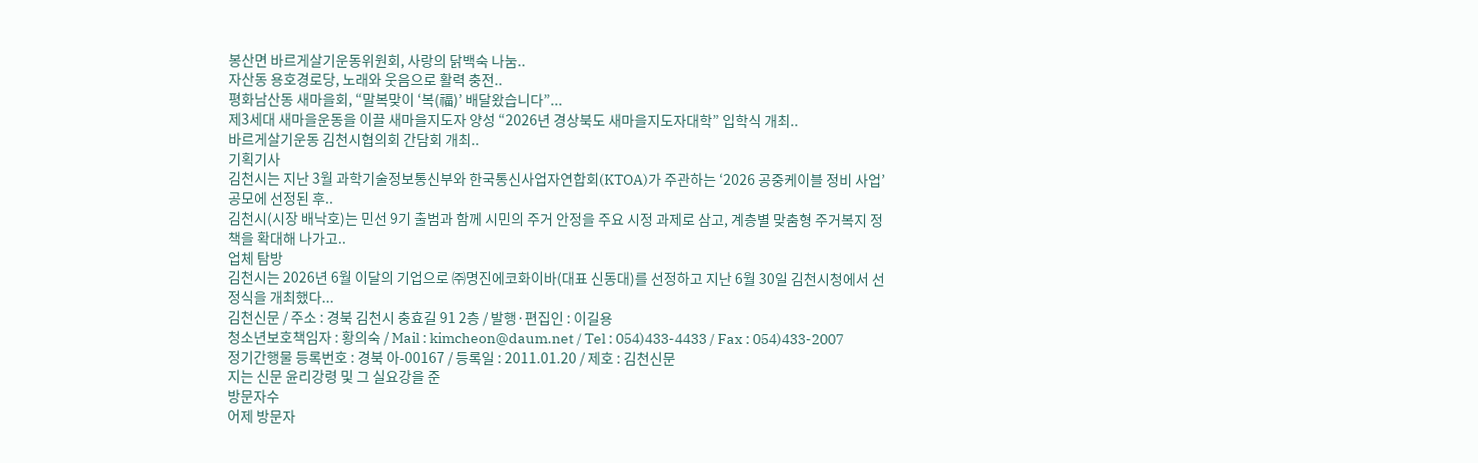봉산면 바르게살기운동위원회, 사랑의 닭백숙 나눔..
자산동 용호경로당, 노래와 웃음으로 활력 충전..
평화남산동 새마을회, “말복맞이 ‘복(福)’ 배달왔습니다”...
제3세대 새마을운동을 이끌 새마을지도자 양성 “2026년 경상북도 새마을지도자대학” 입학식 개최..
바르게살기운동 김천시협의회 간담회 개최..
기획기사
김천시는 지난 3월 과학기술정보통신부와 한국통신사업자연합회(KTOA)가 주관하는 ‘2026 공중케이블 정비 사업’ 공모에 선정된 후..
김천시(시장 배낙호)는 민선 9기 출범과 함께 시민의 주거 안정을 주요 시정 과제로 삼고, 계층별 맞춤형 주거복지 정책을 확대해 나가고..
업체 탐방
김천시는 2026년 6월 이달의 기업으로 ㈜명진에코화이바(대표 신동대)를 선정하고 지난 6월 30일 김천시청에서 선정식을 개최했다...
김천신문 / 주소 : 경북 김천시 충효길 91 2층 / 발행·편집인 : 이길용
청소년보호책임자 : 황의숙 / Mail : kimcheon@daum.net / Tel : 054)433-4433 / Fax : 054)433-2007
정기간행물 등록번호 : 경북 아-00167 / 등록일 : 2011.01.20 / 제호 : 김천신문
지는 신문 윤리강령 및 그 실요강을 준
방문자수
어제 방문자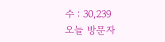수 : 30,239
오늘 방문자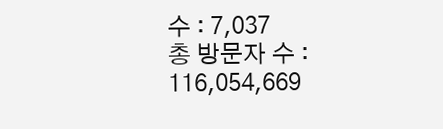수 : 7,037
총 방문자 수 : 116,054,669